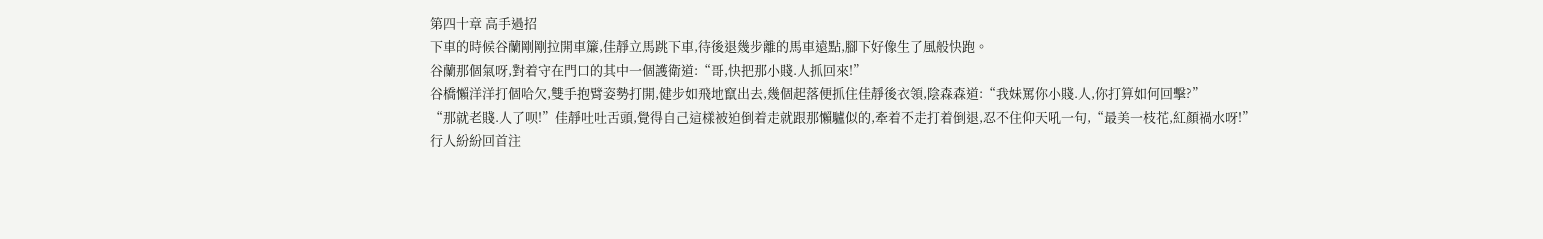第四十章 高手過招
下車的時候谷蘭剛剛拉開車簾,佳靜立馬跳下車,待後退幾步離的馬車遠點,腳下好像生了風般快跑。
谷蘭那個氣呀,對着守在門口的其中一個護衛道:“哥,快把那小賤.人抓回來!”
谷橋懶洋洋打個哈欠,雙手抱臂姿勢打開,健步如飛地竄出去,幾個起落便抓住佳靜後衣領,陰森森道:“我妹罵你小賤.人,你打算如何回擊?”
“那就老賤.人了呗!”佳靜吐吐舌頭,覺得自己這樣被迫倒着走就跟那懶驢似的,牽着不走打着倒退,忍不住仰天吼一句,“最美一枝花,紅顏禍水呀!”
行人紛紛回首注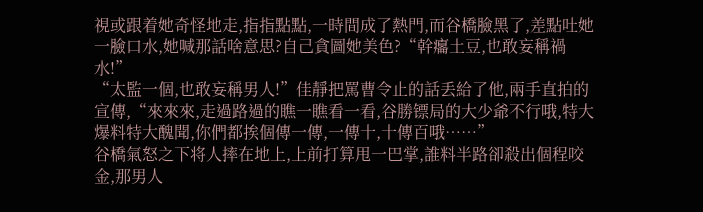視或跟着她奇怪地走,指指點點,一時間成了熱門,而谷橋臉黑了,差點吐她一臉口水,她喊那話啥意思?自己貪圖她美色?“幹癟土豆,也敢妄稱禍水!”
“太監一個,也敢妄稱男人!”佳靜把罵曹令止的話丢給了他,兩手直拍的宣傳,“來來來,走過路過的瞧一瞧看一看,谷勝镖局的大少爺不行哦,特大爆料特大醜聞,你們都挨個傳一傳,一傳十,十傳百哦……”
谷橋氣怒之下将人摔在地上,上前打算甩一巴掌,誰料半路卻殺出個程咬金,那男人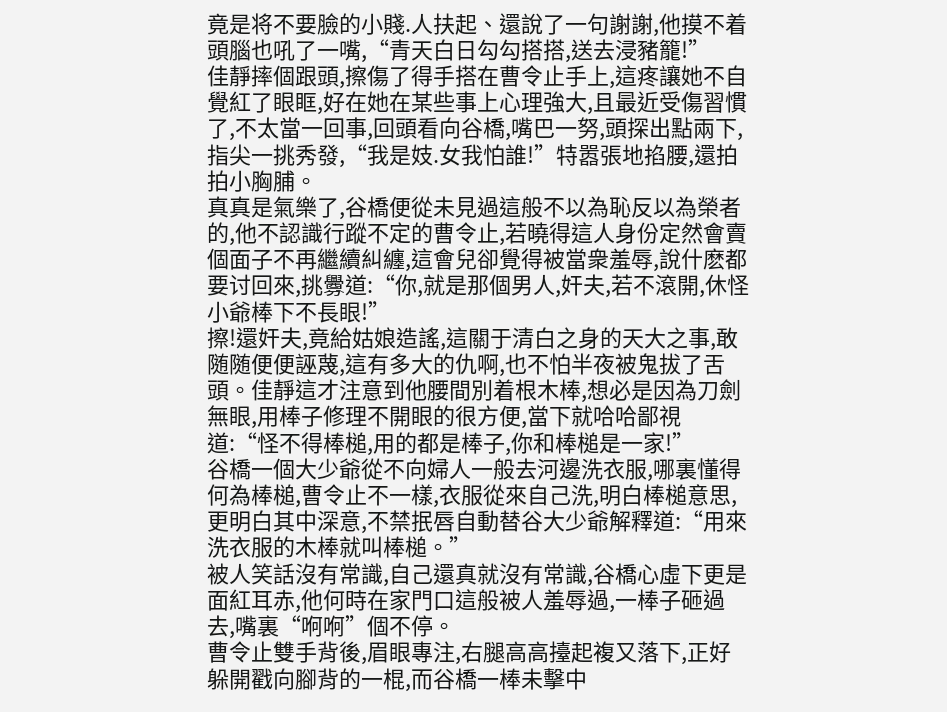竟是将不要臉的小賤.人扶起、還說了一句謝謝,他摸不着頭腦也吼了一嘴,“青天白日勾勾搭搭,送去浸豬籠!”
佳靜摔個跟頭,擦傷了得手搭在曹令止手上,這疼讓她不自覺紅了眼眶,好在她在某些事上心理強大,且最近受傷習慣了,不太當一回事,回頭看向谷橋,嘴巴一努,頭探出點兩下,指尖一挑秀發,“我是妓.女我怕誰!”特嚣張地掐腰,還拍拍小胸脯。
真真是氣樂了,谷橋便從未見過這般不以為恥反以為榮者的,他不認識行蹤不定的曹令止,若曉得這人身份定然會賣個面子不再繼續糾纏,這會兒卻覺得被當衆羞辱,說什麽都要讨回來,挑釁道:“你,就是那個男人,奸夫,若不滾開,休怪小爺棒下不長眼!”
擦!還奸夫,竟給姑娘造謠,這關于清白之身的天大之事,敢随随便便誣蔑,這有多大的仇啊,也不怕半夜被鬼拔了舌頭。佳靜這才注意到他腰間別着根木棒,想必是因為刀劍無眼,用棒子修理不開眼的很方便,當下就哈哈鄙視道:“怪不得棒槌,用的都是棒子,你和棒槌是一家!”
谷橋一個大少爺從不向婦人一般去河邊洗衣服,哪裏懂得何為棒槌,曹令止不一樣,衣服從來自己洗,明白棒槌意思,更明白其中深意,不禁抿唇自動替谷大少爺解釋道:“用來洗衣服的木棒就叫棒槌。”
被人笑話沒有常識,自己還真就沒有常識,谷橋心虛下更是面紅耳赤,他何時在家門口這般被人羞辱過,一棒子砸過去,嘴裏“哬哬”個不停。
曹令止雙手背後,眉眼專注,右腿高高擡起複又落下,正好躲開戳向腳背的一棍,而谷橋一棒未擊中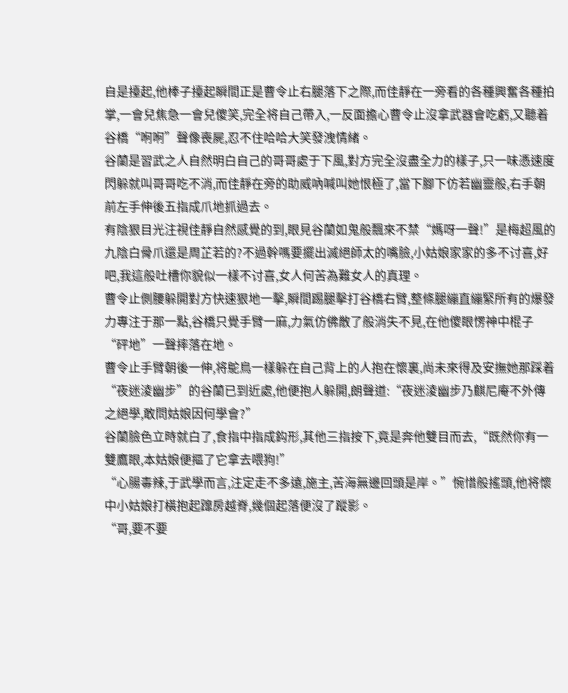自是擡起,他棒子擡起瞬間正是曹令止右腿落下之際,而佳靜在一旁看的各種興奮各種拍掌,一會兒焦急一會兒傻笑,完全将自己帶入,一反面擔心曹令止沒拿武器會吃虧,又聽着谷橋“哬哬”聲像喪屍,忍不住哈哈大笑發洩情緒。
谷蘭是習武之人自然明白自己的哥哥處于下風,對方完全沒盡全力的樣子,只一味憑速度閃躲就叫哥哥吃不消,而佳靜在旁的助威吶喊叫她恨極了,當下腳下仿若幽靈般,右手朝前左手伸後五指成爪地抓過去。
有陰狠目光注視佳靜自然感覺的到,眼見谷蘭如鬼般飄來不禁“媽呀一聲!”是梅超風的九陰白骨爪還是周芷若的?不過幹嗎要擺出滅絕師太的嘴臉,小姑娘家家的多不讨喜,好吧,我這般吐槽你貌似一樣不讨喜,女人何苦為難女人的真理。
曹令止側腰躲開對方快速狠地一擊,瞬間踢腿擊打谷橋右臂,整條腿繃直繃緊所有的爆發力專注于那一點,谷橋只覺手臂一麻,力氣仿佛散了般消失不見,在他傻眼愣神中棍子“砰地”一聲摔落在地。
曹令止手臂朝後一伸,将鴕鳥一樣躲在自己背上的人抱在懷裏,尚未來得及安撫她那踩着“夜迷淩幽步”的谷蘭已到近處,他便抱人躲開,朗聲道:“夜迷淩幽步乃麒尼庵不外傳之絕學,敢問姑娘因何學會?”
谷蘭臉色立時就白了,食指中指成鈎形,其他三指按下,竟是奔他雙目而去,“既然你有一雙鷹眼,本姑娘便摳了它拿去喂狗!”
“心腸毒辣,于武學而言,注定走不多遠,施主,苦海無邊回頭是岸。”惋惜般搖頭,他将懷中小姑娘打橫抱起蹿房越脊,幾個起落便沒了蹤影。
“哥,要不要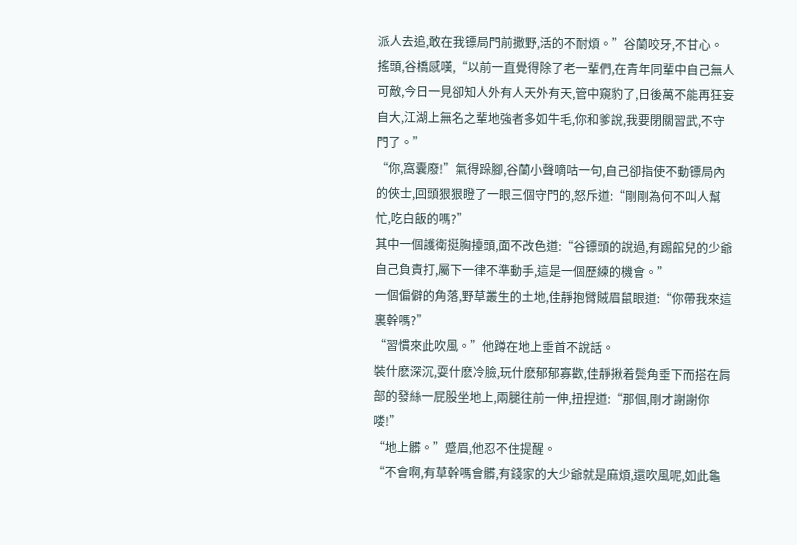派人去追,敢在我镖局門前撒野,活的不耐煩。”谷蘭咬牙,不甘心。
搖頭,谷橋感嘆,“以前一直覺得除了老一輩們,在青年同輩中自己無人可敵,今日一見卻知人外有人天外有天,管中窺豹了,日後萬不能再狂妄自大,江湖上無名之輩地強者多如牛毛,你和爹說,我要閉關習武,不守門了。”
“你,窩囊廢!”氣得跺腳,谷蘭小聲嘀咕一句,自己卻指使不動镖局內的俠士,回頭狠狠瞪了一眼三個守門的,怒斥道:“剛剛為何不叫人幫忙,吃白飯的嗎?”
其中一個護衛挺胸擡頭,面不改色道:“谷镖頭的說過,有踢館兒的少爺自己負責打,屬下一律不準動手,這是一個歷練的機會。”
一個偏僻的角落,野草叢生的土地,佳靜抱臂賊眉鼠眼道:“你帶我來這裏幹嗎?”
“習慣來此吹風。”他蹲在地上垂首不說話。
裝什麽深沉,耍什麽冷臉,玩什麽郁郁寡歡,佳靜揪着鬓角垂下而搭在肩部的發絲一屁股坐地上,兩腿往前一伸,扭捏道:“那個,剛才謝謝你喽!”
“地上髒。”蹙眉,他忍不住提醒。
“不會啊,有草幹嗎會髒,有錢家的大少爺就是麻煩,還吹風呢,如此龜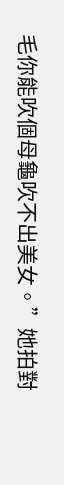毛你能吹個母龜吹不出美女。”她拍對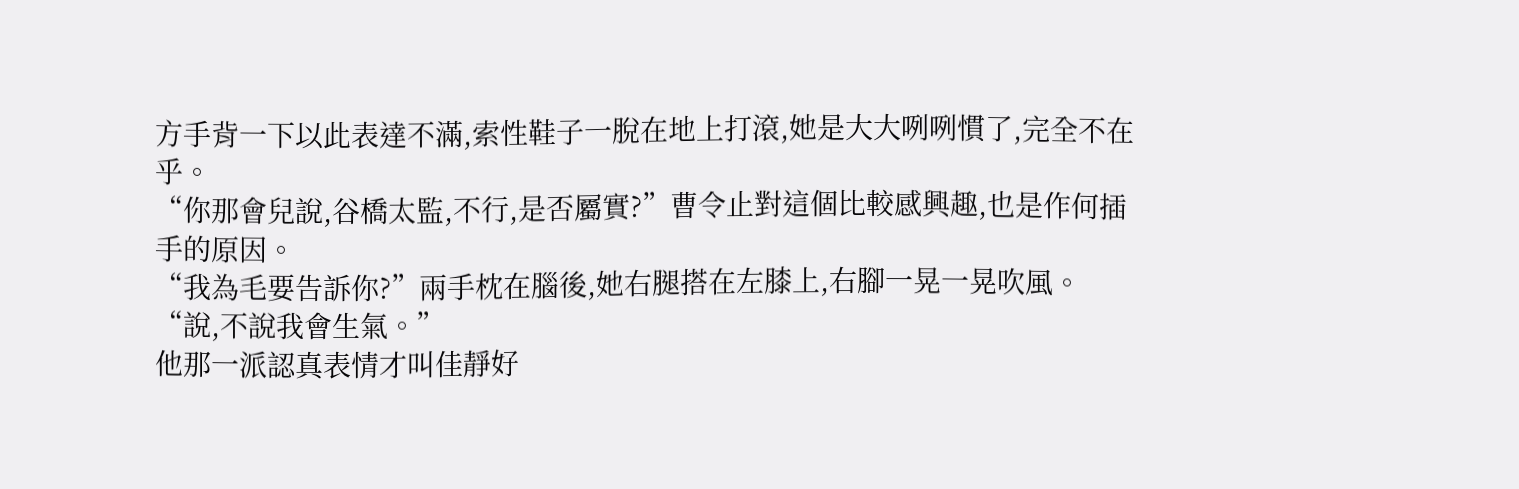方手背一下以此表達不滿,索性鞋子一脫在地上打滾,她是大大咧咧慣了,完全不在乎。
“你那會兒說,谷橋太監,不行,是否屬實?”曹令止對這個比較感興趣,也是作何插手的原因。
“我為毛要告訴你?”兩手枕在腦後,她右腿搭在左膝上,右腳一晃一晃吹風。
“說,不說我會生氣。”
他那一派認真表情才叫佳靜好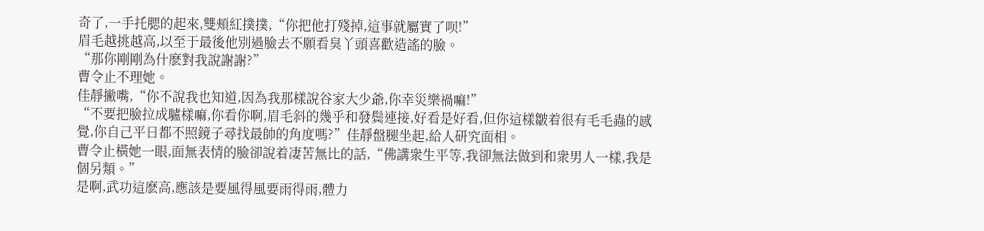奇了,一手托腮的起來,雙頰紅撲撲,“你把他打殘掉,這事就屬實了呗!”
眉毛越挑越高,以至于最後他別過臉去不願看臭丫頭喜歡造謠的臉。
“那你剛剛為什麽對我說謝謝?”
曹令止不理她。
佳靜撇嘴,“你不說我也知道,因為我那樣說谷家大少爺,你幸災樂禍嘛!”
“不要把臉拉成驢樣嘛,你看你啊,眉毛斜的幾乎和發鬓連接,好看是好看,但你這樣皺着很有毛毛蟲的感覺,你自己平日都不照鏡子尋找最帥的角度嗎?”佳靜盤腿坐起,給人研究面相。
曹令止橫她一眼,面無表情的臉卻說着凄苦無比的話,“佛講衆生平等,我卻無法做到和衆男人一樣,我是個另類。”
是啊,武功這麽高,應該是要風得風要雨得雨,體力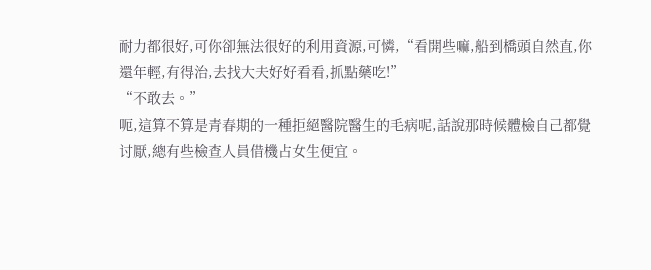耐力都很好,可你卻無法很好的利用資源,可憐,“看開些嘛,船到橋頭自然直,你還年輕,有得治,去找大夫好好看看,抓點藥吃!”
“不敢去。”
呃,這算不算是青春期的一種拒絕醫院醫生的毛病呢,話說那時候體檢自己都覺讨厭,總有些檢查人員借機占女生便宜。